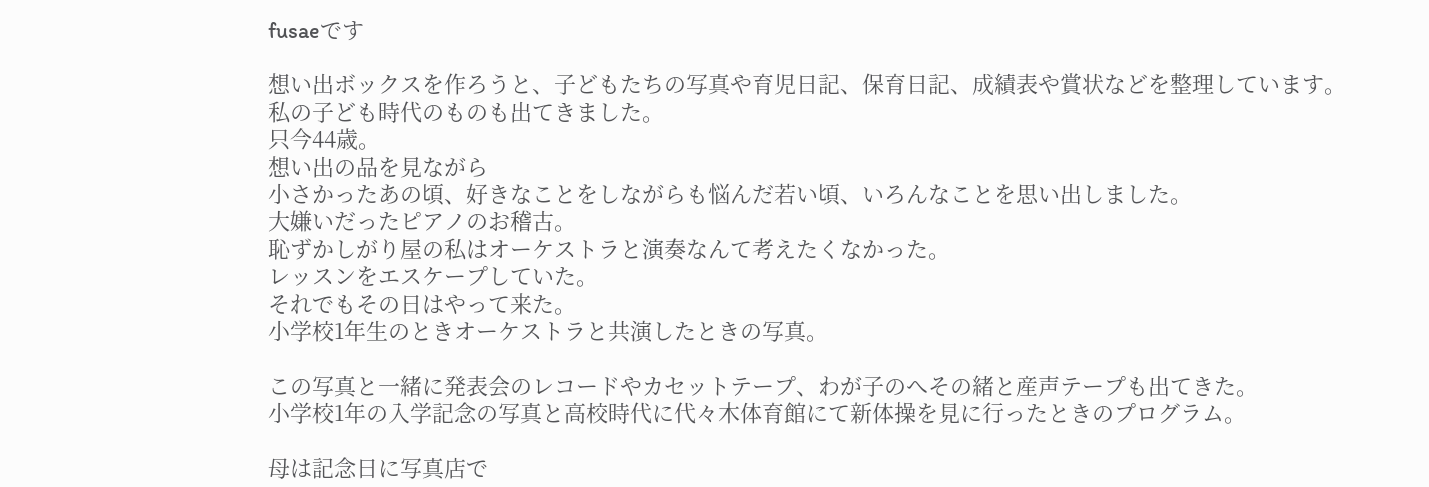fusaeです

想い出ボックスを作ろうと、子どもたちの写真や育児日記、保育日記、成績表や賞状などを整理しています。
私の子ども時代のものも出てきました。
只今44歳。
想い出の品を見ながら
小さかったあの頃、好きなことをしながらも悩んだ若い頃、いろんなことを思い出しました。
大嫌いだったピアノのお稽古。
恥ずかしがり屋の私はオーケストラと演奏なんて考えたくなかった。
レッスンをエスケープしていた。
それでもその日はやって来た。
小学校1年生のときオーケストラと共演したときの写真。

この写真と一緒に発表会のレコードやカセットテープ、わが子のへその緒と産声テープも出てきた。
小学校1年の入学記念の写真と高校時代に代々木体育館にて新体操を見に行ったときのプログラム。

母は記念日に写真店で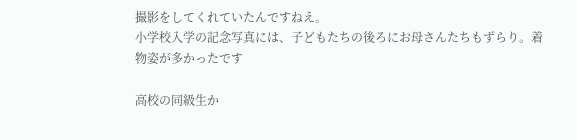撮影をしてくれていたんですねえ。
小学校入学の記念写真には、子どもたちの後ろにお母さんたちもずらり。着物姿が多かったです

高校の同級生か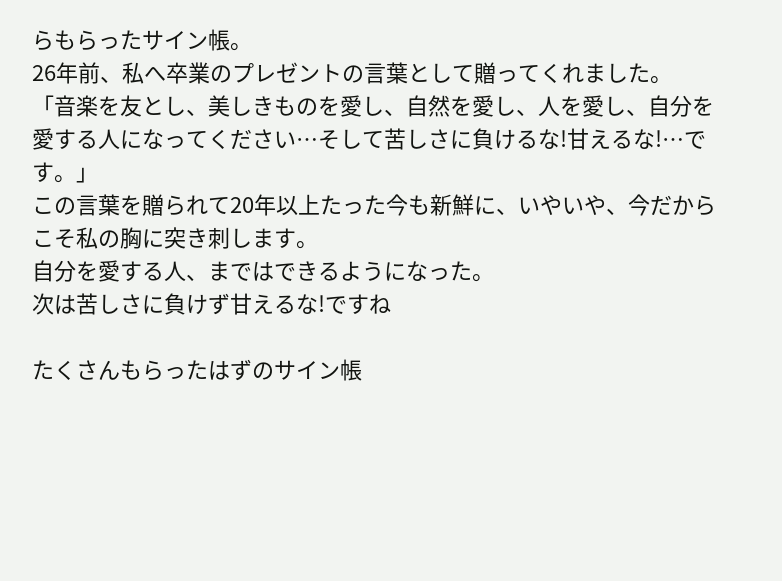らもらったサイン帳。
26年前、私へ卒業のプレゼントの言葉として贈ってくれました。
「音楽を友とし、美しきものを愛し、自然を愛し、人を愛し、自分を愛する人になってください…そして苦しさに負けるな!甘えるな!…です。」
この言葉を贈られて20年以上たった今も新鮮に、いやいや、今だからこそ私の胸に突き刺します。
自分を愛する人、まではできるようになった。
次は苦しさに負けず甘えるな!ですね

たくさんもらったはずのサイン帳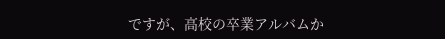ですが、高校の卒業アルバムか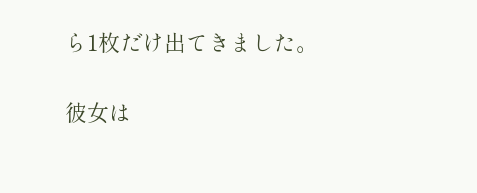ら1枚だけ出てきました。

彼女は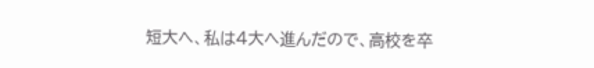短大へ、私は4大へ進んだので、高校を卒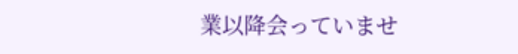業以降会っていませ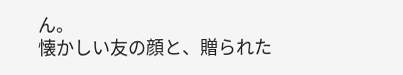ん。
懐かしい友の顔と、贈られた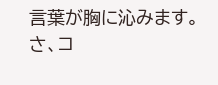言葉が胸に沁みます。
さ、コ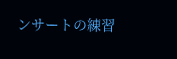ンサートの練習